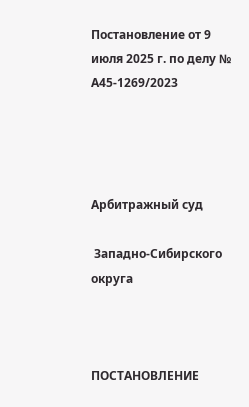Постановление от 9 июля 2025 г. по делу № А45-1269/2023




Арбитражный суд

 Западно-Сибирского округа



ПОСТАНОВЛЕНИЕ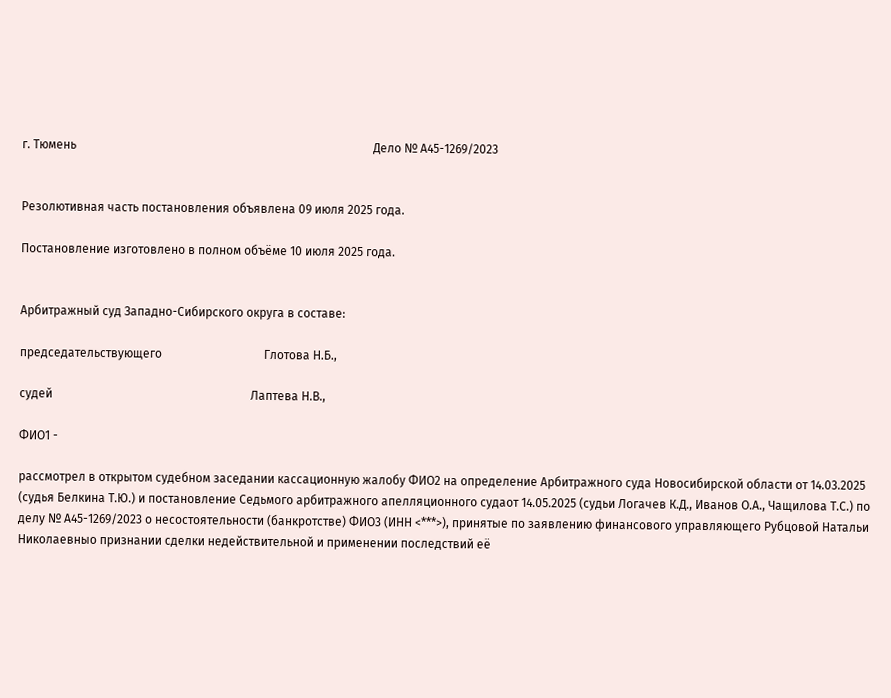г. Тюмень                                                                                                   Дело № А45-1269/2023


Резолютивная часть постановления объявлена 09 июля 2025 года.

Постановление изготовлено в полном объёме 10 июля 2025 года.


Арбитражный суд Западно-Сибирского округа в составе:

председательствующего                                  Глотова Н.Б.,

судей                                                                  Лаптева Н.В.,

ФИО1 -

рассмотрел в открытом судебном заседании кассационную жалобу ФИО2 на определение Арбитражного суда Новосибирской области от 14.03.2025 (судья Белкина Т.Ю.) и постановление Седьмого арбитражного апелляционного судаот 14.05.2025 (судьи Логачев К.Д., Иванов О.А., Чащилова Т.С.) по делу № А45-1269/2023 о несостоятельности (банкротстве) ФИО3 (ИНН <***>), принятые по заявлению финансового управляющего Рубцовой Натальи Николаевныо признании сделки недействительной и применении последствий её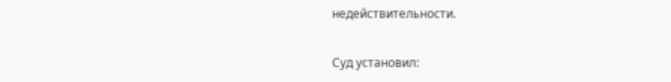недействительности.

Суд установил: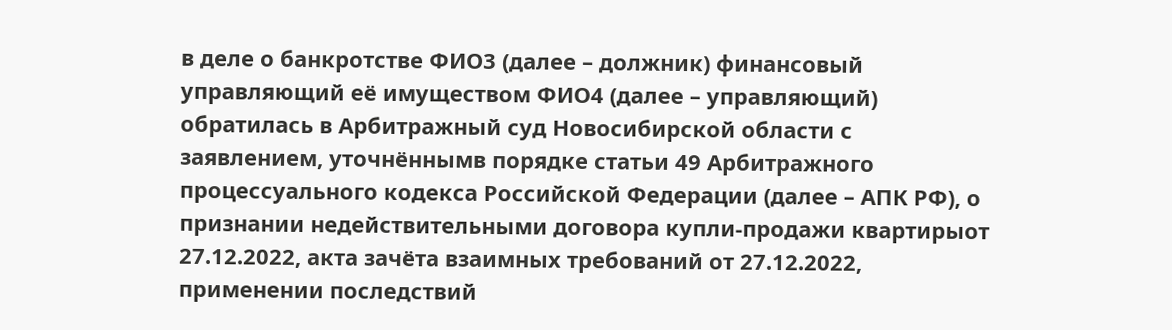в деле о банкротстве ФИО3 (далее – должник) финансовый управляющий её имуществом ФИО4 (далее – управляющий) обратилась в Арбитражный суд Новосибирской области с заявлением, уточнённымв порядке статьи 49 Арбитражного процессуального кодекса Российской Федерации (далее – АПК РФ), о признании недействительными договора купли-продажи квартирыот 27.12.2022, акта зачёта взаимных требований от 27.12.2022, применении последствий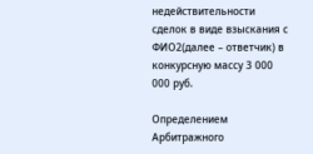недействительности сделок в виде взыскания с ФИО2(далее – ответчик) в конкурсную массу 3 000 000 руб.

Определением Арбитражного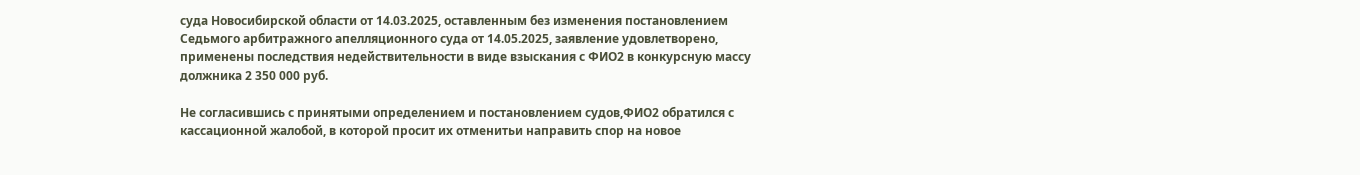суда Новосибирской области от 14.03.2025, оставленным без изменения постановлением Седьмого арбитражного апелляционного суда от 14.05.2025, заявление удовлетворено, применены последствия недействительности в виде взыскания с ФИО2 в конкурсную массу должника 2 350 000 руб.

Не согласившись с принятыми определением и постановлением судов,ФИО2 обратился с кассационной жалобой, в которой просит их отменитьи направить спор на новое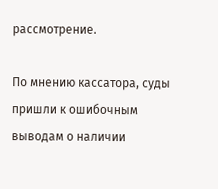рассмотрение.

По мнению кассатора, суды пришли к ошибочным выводам о наличии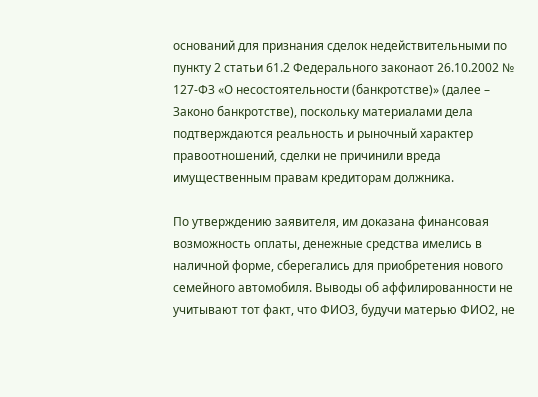оснований для признания сделок недействительными по пункту 2 статьи 61.2 Федерального законаот 26.10.2002 № 127-ФЗ «О несостоятельности (банкротстве)» (далее – Законо банкротстве), поскольку материалами дела подтверждаются реальность и рыночный характер правоотношений, сделки не причинили вреда имущественным правам кредиторам должника.

По утверждению заявителя, им доказана финансовая возможность оплаты, денежные средства имелись в наличной форме, сберегались для приобретения нового семейного автомобиля. Выводы об аффилированности не учитывают тот факт, что ФИО3, будучи матерью ФИО2, не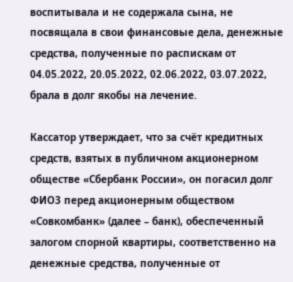воспитывала и не содержала сына, не посвящала в свои финансовые дела, денежные средства, полученные по распискам от 04.05.2022, 20.05.2022, 02.06.2022, 03.07.2022, брала в долг якобы на лечение.

Кассатор утверждает, что за счёт кредитных средств, взятых в публичном акционерном обществе «Сбербанк России», он погасил долг ФИО3 перед акционерным обществом «Совкомбанк» (далее – банк), обеспеченный залогом спорной квартиры, соответственно на денежные средства, полученные от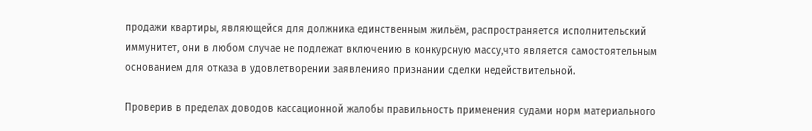продажи квартиры, являющейся для должника единственным жильём, распространяется исполнительский иммунитет, они в любом случае не подлежат включению в конкурсную массу,что является самостоятельным основанием для отказа в удовлетворении заявленияо признании сделки недействительной.

Проверив в пределах доводов кассационной жалобы правильность применения судами норм материального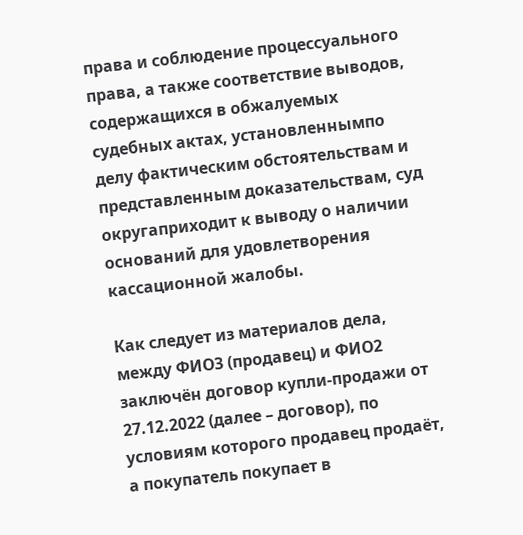права и соблюдение процессуального права, а также соответствие выводов, содержащихся в обжалуемых судебных актах, установленнымпо делу фактическим обстоятельствам и представленным доказательствам, суд округаприходит к выводу о наличии оснований для удовлетворения кассационной жалобы.

Как следует из материалов дела, между ФИО3 (продавец) и ФИО2 заключён договор купли-продажи от 27.12.2022 (далее – договор), по условиям которого продавец продаёт, а покупатель покупает в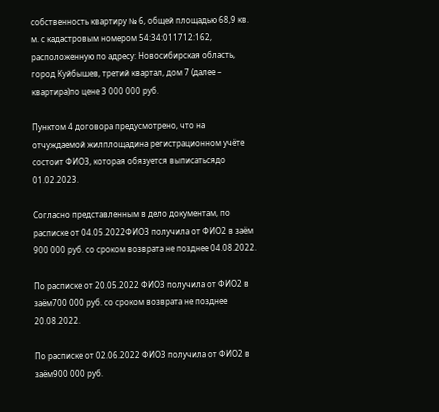собственность квартиру № 6, общей площадью 68,9 кв. м. с кадастровым номером 54:34:011712:162, расположенную по адресу: Новосибирская область, город Куйбышев, третий квартал, дом 7 (далее – квартира)по цене 3 000 000 руб.

Пунктом 4 договора предусмотрено, что на отчуждаемой жилплощадина регистрационном учёте состоит ФИО3, которая обязуется выписатьсядо 01.02.2023.

Согласно представленным в дело документам, по расписке от 04.05.2022ФИО3 получила от ФИО2 в заём 900 000 руб. со сроком возврата не позднее 04.08.2022.

По расписке от 20.05.2022 ФИО3 получила от ФИО2 в заём700 000 руб. со сроком возврата не позднее 20.08.2022.

По расписке от 02.06.2022 ФИО3 получила от ФИО2 в заём900 000 руб.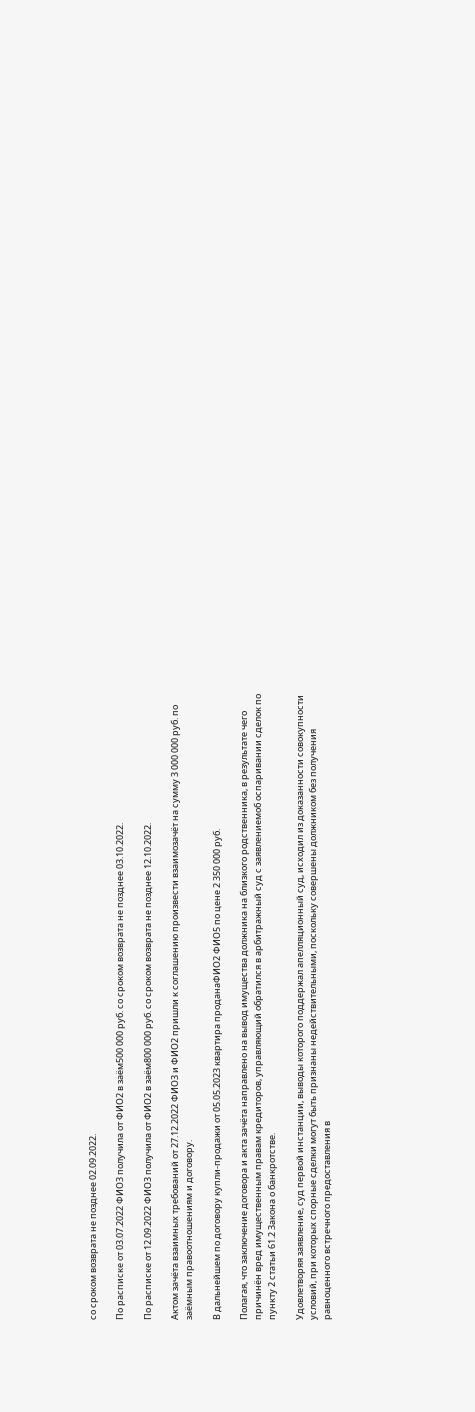со сроком возврата не позднее 02.09.2022.

По расписке от 03.07.2022 ФИО3 получила от ФИО2 в заём500 000 руб. со сроком возврата не позднее 03.10.2022.

По расписке от 12.09.2022 ФИО3 получила от ФИО2 в заём800 000 руб. со сроком возврата не позднее 12.10.2022.

Актом зачёта взаимных требований от 27.12.2022 ФИО3 и ФИО2 пришли к соглашению произвести взаимозачёт на сумму 3 000 000 руб. по заёмным правоотношениям и договору.

В дальнейшем по договору купли-продажи от 05.05.2023 квартира проданаФИО2 ФИО5 по цене 2 350 000 руб.

Полагая, что заключение договора и акта зачёта направлено на вывод имущества должника на близкого родственника, в результате чего причинён вред имущественным правам кредиторов, управляющий обратился в арбитражный суд с заявлениемоб оспаривании сделок по пункту 2 статьи 61.2 Закона о банкротстве.

Удовлетворяя заявление, суд первой инстанции, выводы которого поддержал апелляционный суд, исходил из доказанности совокупности условий, при которых спорные сделки могут быть признаны недействительными, поскольку совершены должником без получения равноценного встречного предоставления в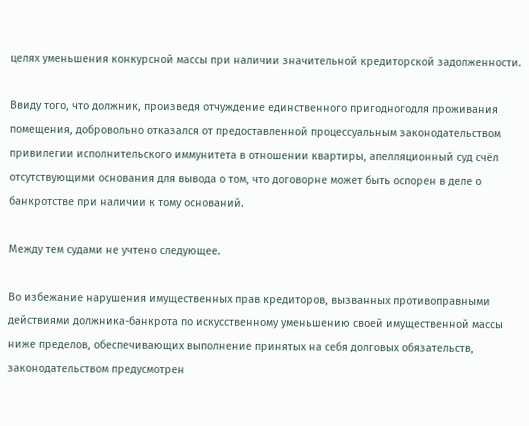целях уменьшения конкурсной массы при наличии значительной кредиторской задолженности.

Ввиду того, что должник, произведя отчуждение единственного пригодногодля проживания помещения, добровольно отказался от предоставленной процессуальным законодательством привилегии исполнительского иммунитета в отношении квартиры, апелляционный суд счёл отсутствующими основания для вывода о том, что договорне может быть оспорен в деле о банкротстве при наличии к тому оснований.

Между тем судами не учтено следующее.

Во избежание нарушения имущественных прав кредиторов, вызванных противоправными действиями должника-банкрота по искусственному уменьшению своей имущественной массы ниже пределов, обеспечивающих выполнение принятых на себя долговых обязательств, законодательством предусмотрен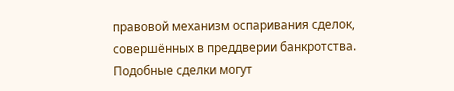правовой механизм оспаривания сделок, совершённых в преддверии банкротства. Подобные сделки могут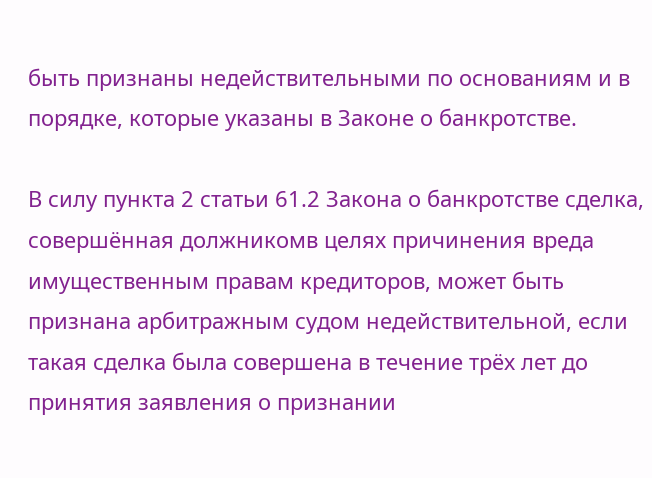быть признаны недействительными по основаниям и в порядке, которые указаны в Законе о банкротстве.

В силу пункта 2 статьи 61.2 Закона о банкротстве сделка, совершённая должникомв целях причинения вреда имущественным правам кредиторов, может быть признана арбитражным судом недействительной, если такая сделка была совершена в течение трёх лет до принятия заявления о признании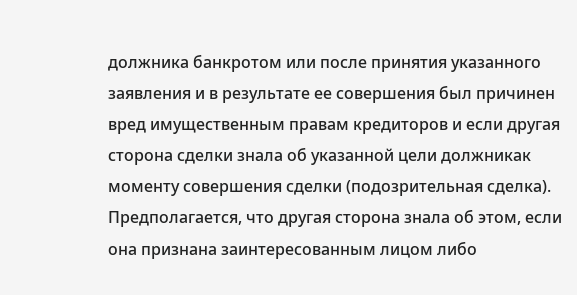должника банкротом или после принятия указанного заявления и в результате ее совершения был причинен вред имущественным правам кредиторов и если другая сторона сделки знала об указанной цели должникак моменту совершения сделки (подозрительная сделка). Предполагается, что другая сторона знала об этом, если она признана заинтересованным лицом либо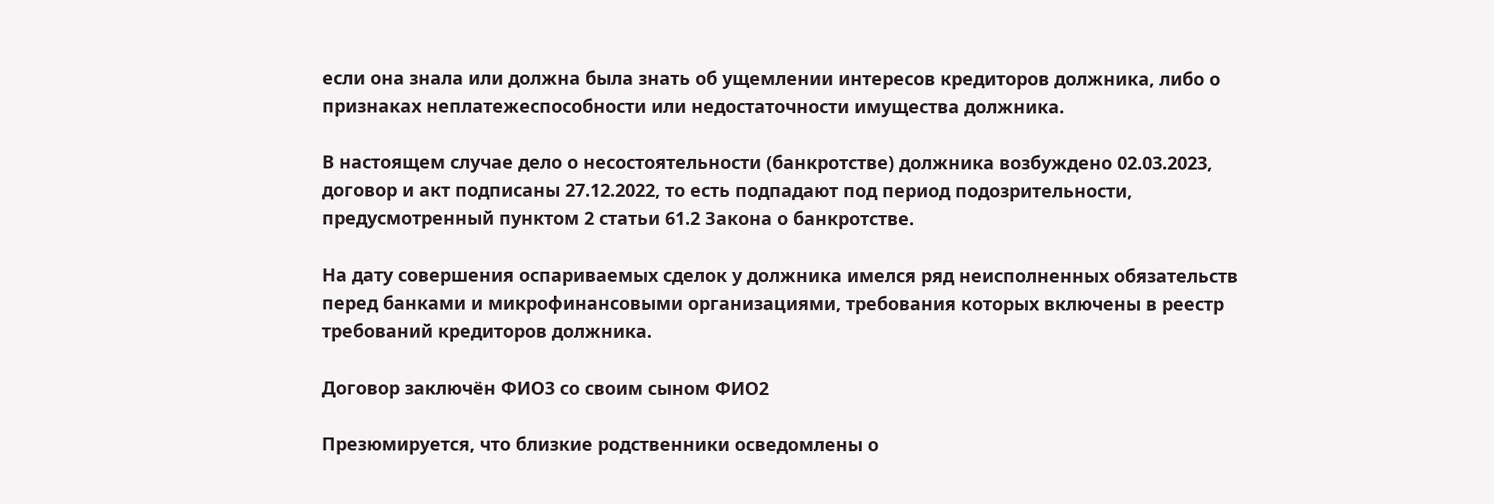если она знала или должна была знать об ущемлении интересов кредиторов должника, либо о признаках неплатежеспособности или недостаточности имущества должника.

В настоящем случае дело о несостоятельности (банкротстве) должника возбуждено 02.03.2023, договор и акт подписаны 27.12.2022, то есть подпадают под период подозрительности, предусмотренный пунктом 2 статьи 61.2 Закона о банкротстве.

На дату совершения оспариваемых сделок у должника имелся ряд неисполненных обязательств перед банками и микрофинансовыми организациями, требования которых включены в реестр требований кредиторов должника.

Договор заключён ФИО3 со своим сыном ФИО2

Презюмируется, что близкие родственники осведомлены о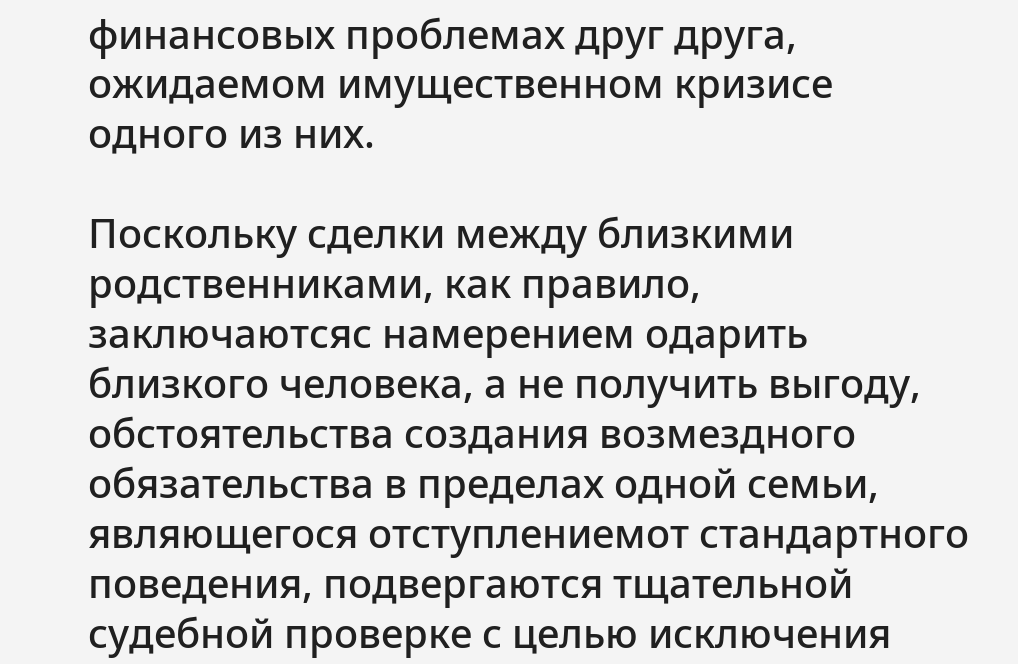финансовых проблемах друг друга, ожидаемом имущественном кризисе одного из них.

Поскольку сделки между близкими родственниками, как правило, заключаютсяс намерением одарить близкого человека, а не получить выгоду, обстоятельства создания возмездного обязательства в пределах одной семьи, являющегося отступлениемот стандартного поведения, подвергаются тщательной судебной проверке с целью исключения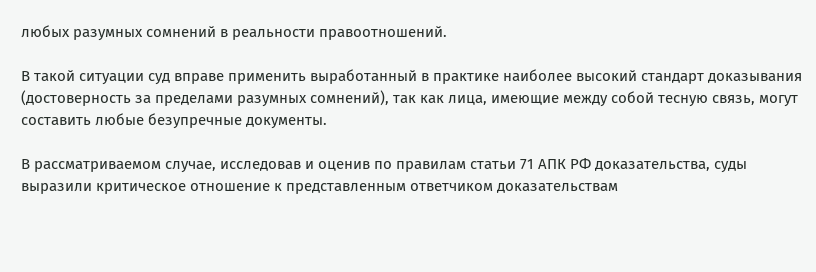любых разумных сомнений в реальности правоотношений.

В такой ситуации суд вправе применить выработанный в практике наиболее высокий стандарт доказывания (достоверность за пределами разумных сомнений), так как лица, имеющие между собой тесную связь, могут составить любые безупречные документы.

В рассматриваемом случае, исследовав и оценив по правилам статьи 71 АПК РФ доказательства, суды выразили критическое отношение к представленным ответчиком доказательствам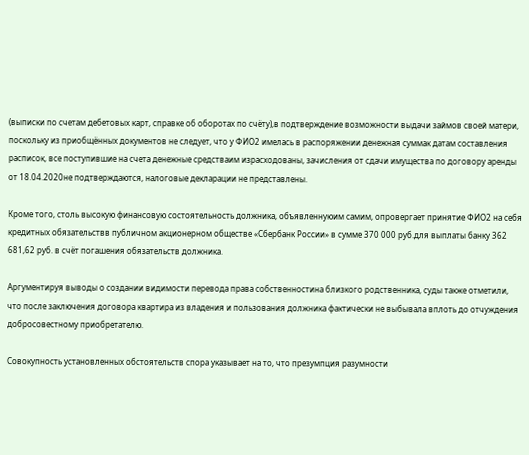(выписки по счетам дебетовых карт, справке об оборотах по счёту),в подтверждение возможности выдачи займов своей матери, поскольку из приобщённых документов не следует, что у ФИО2 имелась в распоряжении денежная суммак датам составления расписок, все поступившие на счета денежные средстваим израсходованы, зачисления от сдачи имущества по договору аренды от 18.04.2020не подтверждаются, налоговые декларации не представлены.

Кроме того, столь высокую финансовую состоятельность должника, объявленнуюим самим, опровергает принятие ФИО2 на себя кредитных обязательствв публичном акционерном обществе «Сбербанк России» в сумме 370 000 руб.для выплаты банку 362 681,62 руб. в счёт погашения обязательств должника.

Аргументируя выводы о создании видимости перевода права собственностина близкого родственника, суды также отметили, что после заключения договора квартира из владения и пользования должника фактически не выбывала вплоть до отчуждения добросовестному приобретателю.

Совокупность установленных обстоятельств спора указывает на то, что презумпция разумности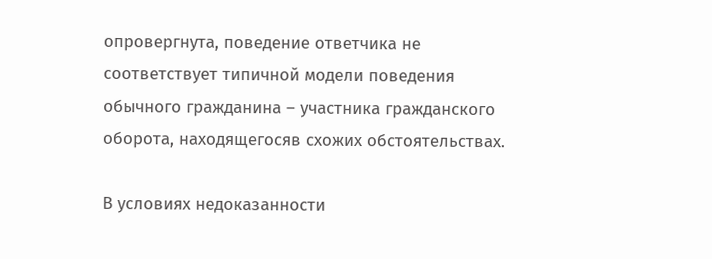опровергнута, поведение ответчика не соответствует типичной модели поведения обычного гражданина – участника гражданского оборота, находящегосяв схожих обстоятельствах.

В условиях недоказанности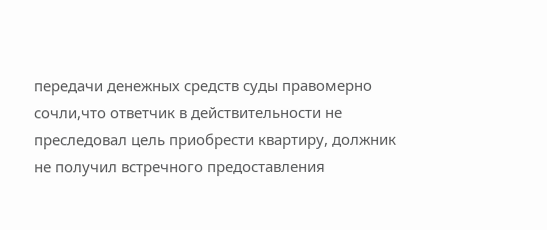передачи денежных средств суды правомерно сочли,что ответчик в действительности не преследовал цель приобрести квартиру, должник не получил встречного предоставления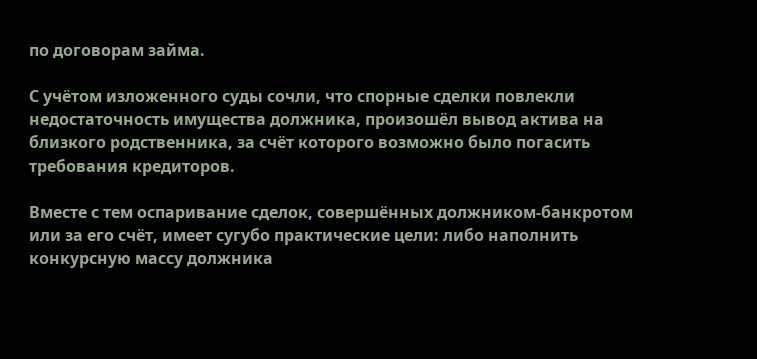по договорам займа.

С учётом изложенного суды сочли, что спорные сделки повлекли недостаточность имущества должника, произошёл вывод актива на близкого родственника, за счёт которого возможно было погасить требования кредиторов.

Вместе с тем оспаривание сделок, совершённых должником-банкротом или за его счёт, имеет сугубо практические цели: либо наполнить конкурсную массу должника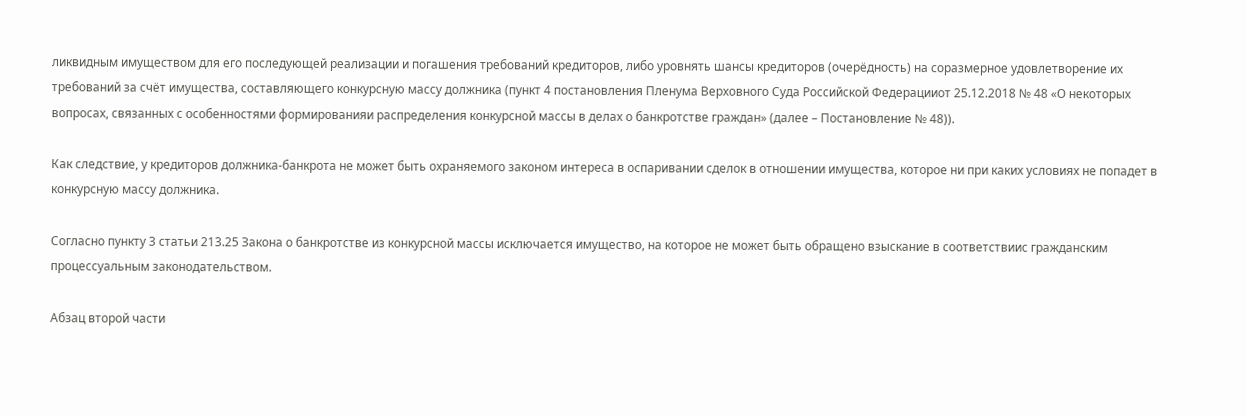ликвидным имуществом для его последующей реализации и погашения требований кредиторов, либо уровнять шансы кредиторов (очерёдность) на соразмерное удовлетворение их требований за счёт имущества, составляющего конкурсную массу должника (пункт 4 постановления Пленума Верховного Суда Российской Федерацииот 25.12.2018 № 48 «О некоторых вопросах, связанных с особенностями формированияи распределения конкурсной массы в делах о банкротстве граждан» (далее – Постановление № 48)).

Как следствие, у кредиторов должника-банкрота не может быть охраняемого законом интереса в оспаривании сделок в отношении имущества, которое ни при каких условиях не попадет в конкурсную массу должника.

Согласно пункту 3 статьи 213.25 Закона о банкротстве из конкурсной массы исключается имущество, на которое не может быть обращено взыскание в соответствиис гражданским процессуальным законодательством.

Абзац второй части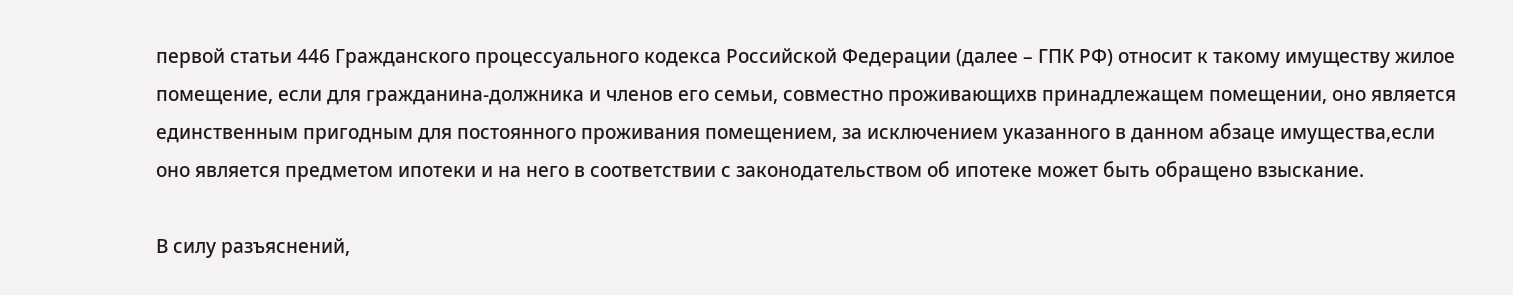первой статьи 446 Гражданского процессуального кодекса Российской Федерации (далее – ГПК РФ) относит к такому имуществу жилое помещение, если для гражданина-должника и членов его семьи, совместно проживающихв принадлежащем помещении, оно является единственным пригодным для постоянного проживания помещением, за исключением указанного в данном абзаце имущества,если оно является предметом ипотеки и на него в соответствии с законодательством об ипотеке может быть обращено взыскание.

В силу разъяснений,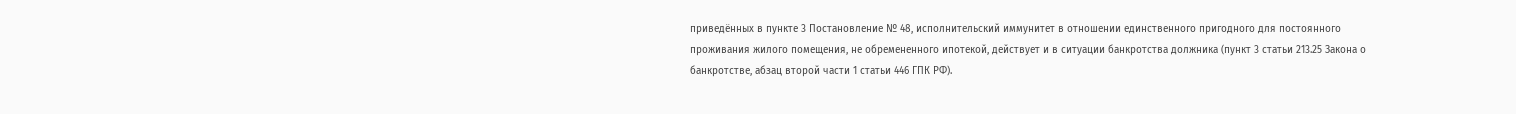приведённых в пункте 3 Постановление № 48, исполнительский иммунитет в отношении единственного пригодного для постоянного проживания жилого помещения, не обремененного ипотекой, действует и в ситуации банкротства должника (пункт 3 статьи 213.25 Закона о банкротстве, абзац второй части 1 статьи 446 ГПК РФ).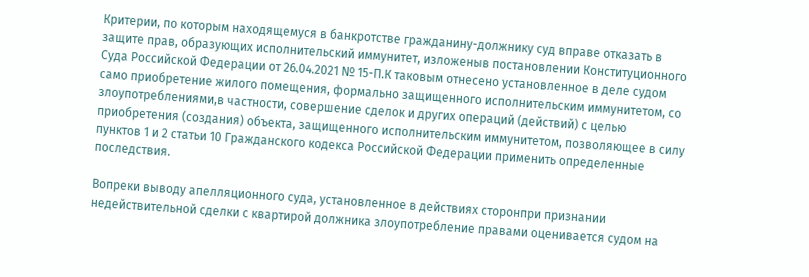Критерии, по которым находящемуся в банкротстве гражданину-должнику суд вправе отказать в защите прав, образующих исполнительский иммунитет, изложеныв постановлении Конституционного Суда Российской Федерации от 26.04.2021 № 15-П.К таковым отнесено установленное в деле судом само приобретение жилого помещения, формально защищенного исполнительским иммунитетом, со злоупотреблениями,в частности, совершение сделок и других операций (действий) с целью приобретения (создания) объекта, защищенного исполнительским иммунитетом, позволяющее в силу пунктов 1 и 2 статьи 10 Гражданского кодекса Российской Федерации применить определенные последствия.

Вопреки выводу апелляционного суда, установленное в действиях сторонпри признании недействительной сделки с квартирой должника злоупотребление правами оценивается судом на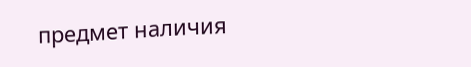предмет наличия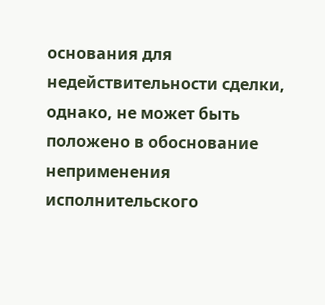основания для недействительности сделки, однако, не может быть положено в обоснование неприменения исполнительского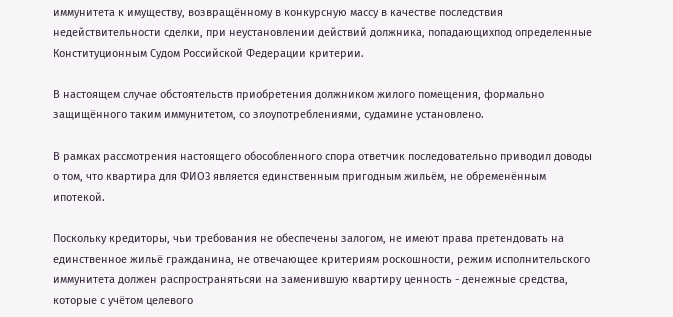иммунитета к имуществу, возвращённому в конкурсную массу в качестве последствия недействительности сделки, при неустановлении действий должника, попадающихпод определенные Конституционным Судом Российской Федерации критерии.

В настоящем случае обстоятельств приобретения должником жилого помещения, формально защищённого таким иммунитетом, со злоупотреблениями, судамине установлено.

В рамках рассмотрения настоящего обособленного спора ответчик последовательно приводил доводы о том, что квартира для ФИО3 является единственным пригодным жильём, не обременённым ипотекой.

Поскольку кредиторы, чьи требования не обеспечены залогом, не имеют права претендовать на единственное жильё гражданина, не отвечающее критериям роскошности, режим исполнительского иммунитета должен распространятьсяи на заменившую квартиру ценность - денежные средства, которые с учётом целевого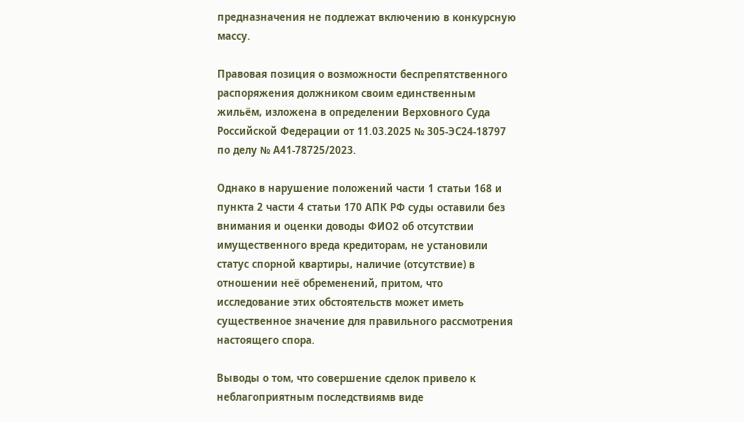предназначения не подлежат включению в конкурсную массу.

Правовая позиция о возможности беспрепятственного распоряжения должником своим единственным жильём, изложена в определении Верховного Суда Российской Федерации от 11.03.2025 № 305-ЭС24-18797 по делу № А41-78725/2023.

Однако в нарушение положений части 1 статьи 168 и пункта 2 части 4 статьи 170 АПК РФ суды оставили без внимания и оценки доводы ФИО2 об отсутствии имущественного вреда кредиторам, не установили статус спорной квартиры, наличие (отсутствие) в отношении неё обременений, притом, что исследование этих обстоятельств может иметь существенное значение для правильного рассмотрения настоящего спора.

Выводы о том, что совершение сделок привело к неблагоприятным последствиямв виде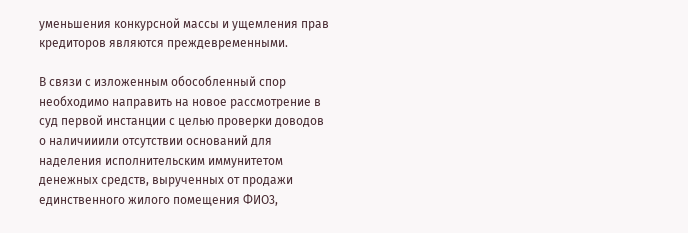уменьшения конкурсной массы и ущемления прав кредиторов являются преждевременными.

В связи с изложенным обособленный спор необходимо направить на новое рассмотрение в суд первой инстанции с целью проверки доводов о наличииили отсутствии оснований для наделения исполнительским иммунитетом денежных средств, вырученных от продажи единственного жилого помещения ФИО3,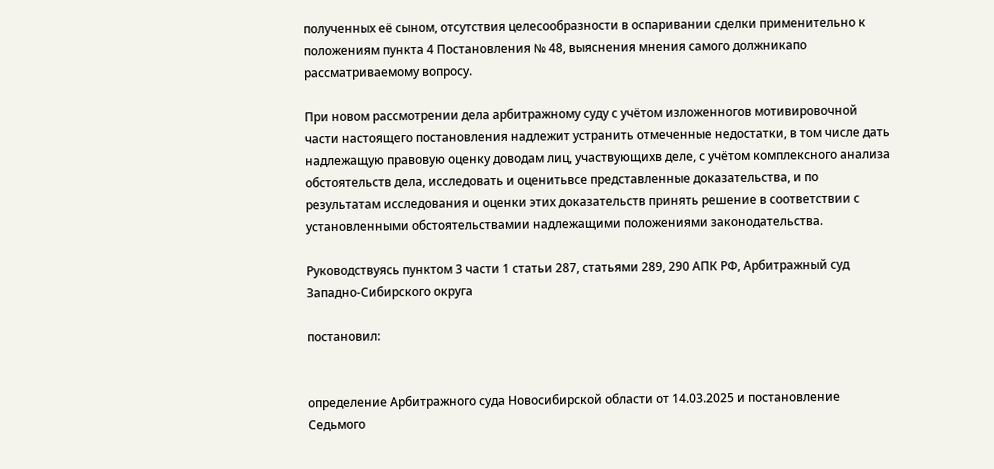полученных её сыном, отсутствия целесообразности в оспаривании сделки применительно к положениям пункта 4 Постановления № 48, выяснения мнения самого должникапо рассматриваемому вопросу.

При новом рассмотрении дела арбитражному суду с учётом изложенногов мотивировочной части настоящего постановления надлежит устранить отмеченные недостатки, в том числе дать надлежащую правовую оценку доводам лиц, участвующихв деле, с учётом комплексного анализа обстоятельств дела, исследовать и оценитьвсе представленные доказательства, и по результатам исследования и оценки этих доказательств принять решение в соответствии с установленными обстоятельствамии надлежащими положениями законодательства.

Руководствуясь пунктом 3 части 1 статьи 287, статьями 289, 290 АПК РФ, Арбитражный суд Западно-Сибирского округа

постановил:


определение Арбитражного суда Новосибирской области от 14.03.2025 и постановление Седьмого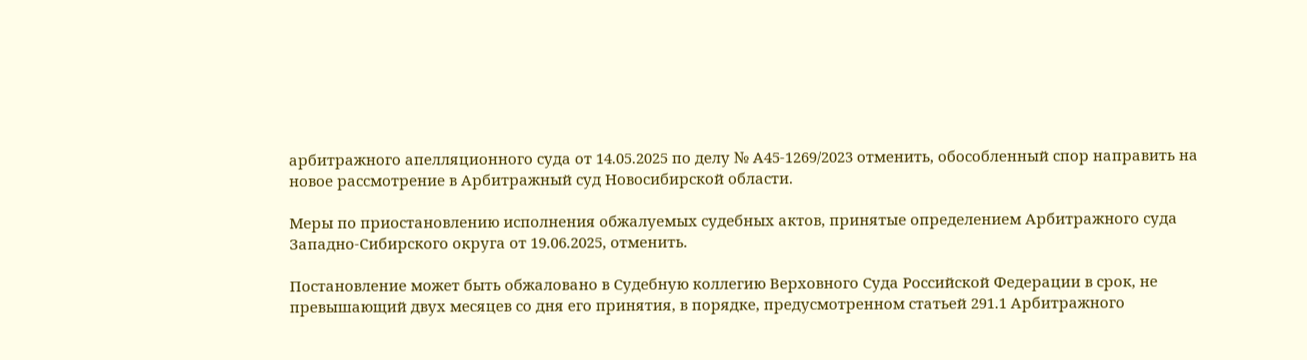арбитражного апелляционного суда от 14.05.2025 по делу № А45-1269/2023 отменить, обособленный спор направить на новое рассмотрение в Арбитражный суд Новосибирской области.

Меры по приостановлению исполнения обжалуемых судебных актов, принятые определением Арбитражного суда Западно-Сибирского округа от 19.06.2025, отменить.

Постановление может быть обжаловано в Судебную коллегию Верховного Суда Российской Федерации в срок, не превышающий двух месяцев со дня его принятия, в порядке, предусмотренном статьей 291.1 Арбитражного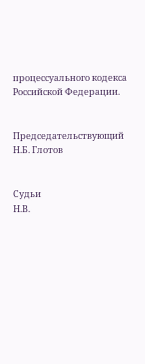процессуального кодекса Российской Федерации.


Председательствующий                                                      Н.Б. Глотов


Судьи                                                                                    Н.В.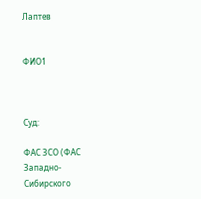Лаптев


ФИО1



Суд:

ФАС ЗСО (ФАС Западно-Сибирского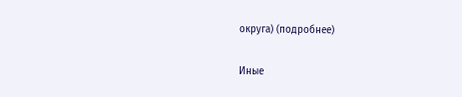округа) (подробнее)

Иные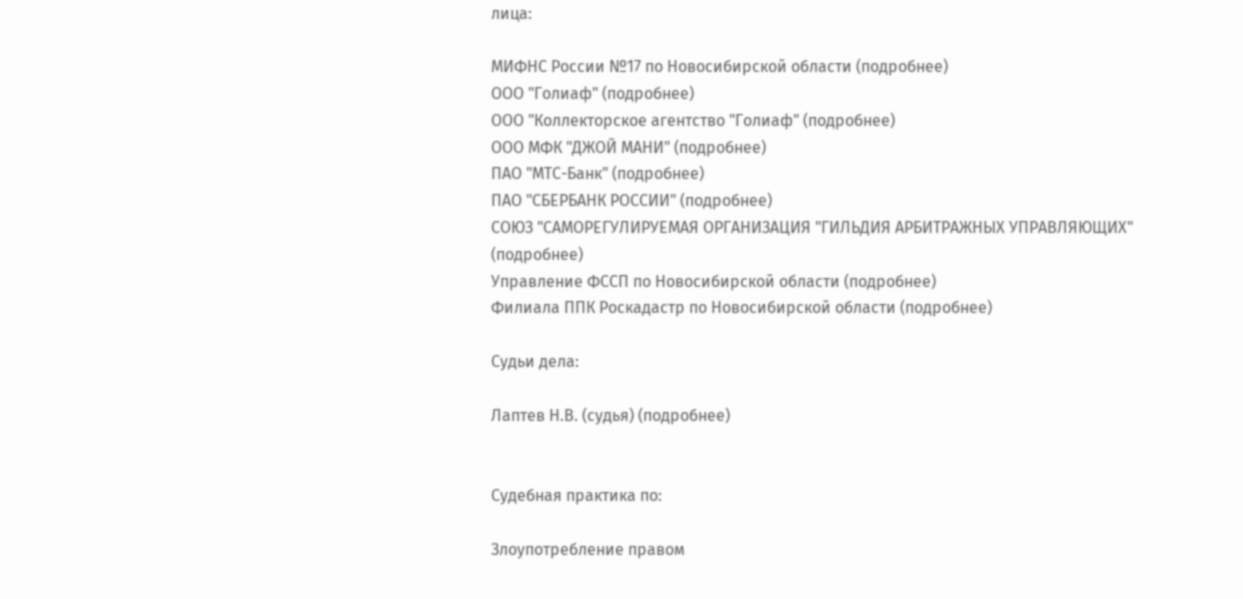лица:

МИФНС России №17 по Новосибирской области (подробнее)
ООО "Голиаф" (подробнее)
ООО "Коллекторское агентство "Голиаф" (подробнее)
ООО МФК "ДЖОЙ МАНИ" (подробнее)
ПАО "МТС-Банк" (подробнее)
ПАО "СБЕРБАНК РОССИИ" (подробнее)
СОЮЗ "САМОРЕГУЛИРУЕМАЯ ОРГАНИЗАЦИЯ "ГИЛЬДИЯ АРБИТРАЖНЫХ УПРАВЛЯЮЩИХ" (подробнее)
Управление ФССП по Новосибирской области (подробнее)
Филиала ППК Роскадастр по Новосибирской области (подробнее)

Судьи дела:

Лаптев Н.В. (судья) (подробнее)


Судебная практика по:

Злоупотребление правом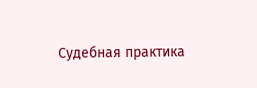Судебная практика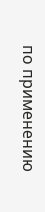по применению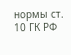нормы ст. 10 ГК РФ